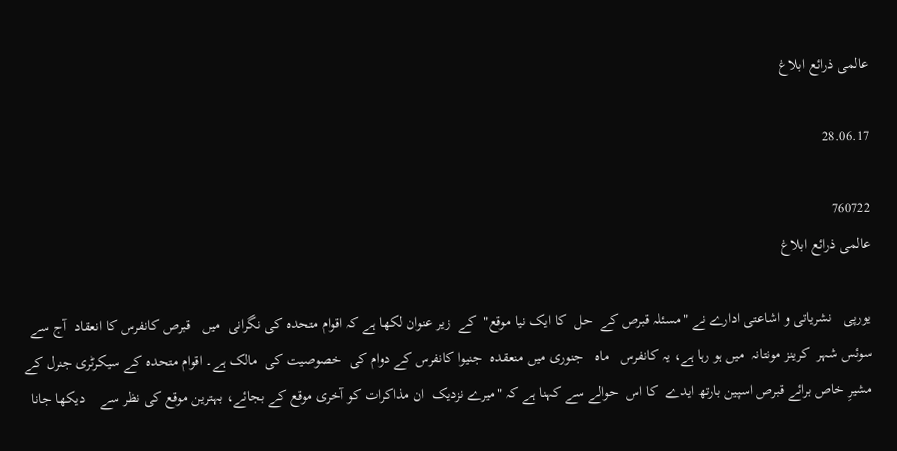عالمی ذرائع ابلاغ

28.06.17

760722
عالمی ذرائع ابلاغ

یورپی   نشریاتی و اشاعتی ادارے نے "مسئلہ قبرص کے  حل  کا ایک نیا موقع"  کے  زیر عنوان لکھا ہے کہ اقوام متحدہ کی نگرانی  میں   قبرص کانفرس کا انعقاد  آج سے سوئس شہر  کرینز مونتانہ  میں ہو رہا ہے، یہ کانفرس   ماہ   جنوری میں منعقدہ  جنیوا کانفرس کے دوام کی  خصوصیت کی  مالک ہے۔ اقوام متحدہ کے سیکرٹری جنرل کے  مشیرِ خاص برائے قبرص اسپین بارتھ ایدے  کا اس  حوالے سے کہنا ہے کہ "میرے نزدیک  ان مذاکرات کو آخری موقع کے بجائے، بہترین موقع کی نظر سے    دیکھا جانا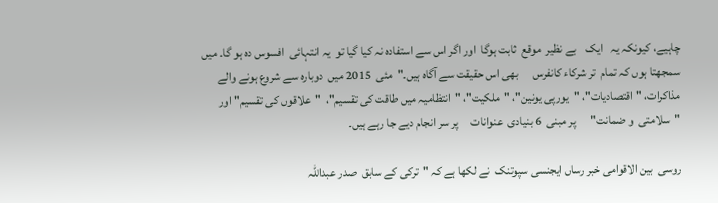چاہیے، کیونکہ یہ   ایک    بے نظیر  موقع  ثابت ہوگا  اور اگر اس سے استفادہ نہ کیا گیا تو  یہ انتہائی  افسوس دہ ہو گا۔ میں  سمجھتا ہوں کہ تمام  تر شرکاء کانفرس      بھی اس حقیقت سے آگاہ ہیں۔"  مئی  2015 میں  دوبارہ سے شروع ہونے والے  مذاکرات، "اقتصادیات"، "یورپی یونین"، "ملکیت"، "انتظامیہ میں طاقت کی تقسیم"،  "علاقوں کی تقسیم" اور "سلامتی  و ضمانت"      پر مبنی  6 بنیادی  عنوانات     پر سر انجام دیے جا رہے ہیں۔

روسی  بین الاقوامی خبر رساں ایجنسی سپوتنک  نے لکھا ہے کہ "ترکی کے سابق  صدر عبداللہ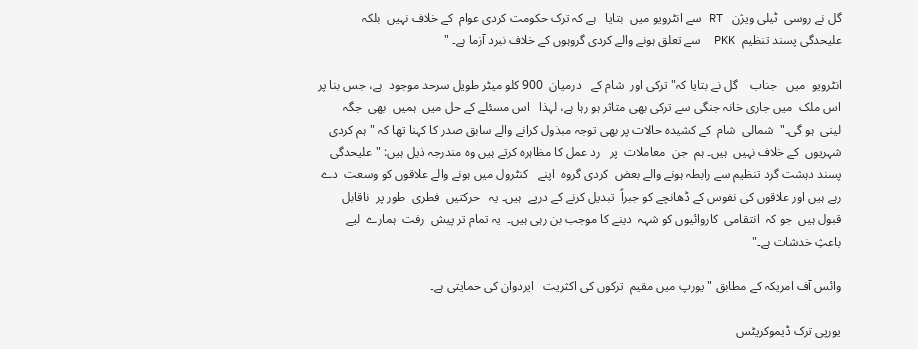گل نے روسی  ٹیلی ویژن   RT سے انٹرویو میں  بتایا   ہے کہ ترک حکومت کردی عوام  کے خلاف نہیں  بلکہ علیحدگی پسند تنظیم  PKK  سے تعلق ہونے والے کردی گروہوں کے خلاف نبرد آزما ہے۔ "

انٹرویو  میں   جناب    گل نے بتایا کہ" ترکی اور  شام کے   درمیان  900 کلو میٹر طویل سرحد موجود  ہے، جس بنا پر اس ملک  میں جاری خانہ جنگی سے ترکی بھی متاثر ہو رہا ہے، لہذا   اس مسئلے کے حل میں  ہمیں  بھی  جگہ  لینی  ہو گی۔"  شمالی  شام  کے کشیدہ حالات پر بھی توجہ مبذول کرانے والے سابق صدر کا کہنا تھا کہ "ہم کردی   شہریوں  کے خلاف نہیں  ہیں۔ ہم  جن  معاملات  پر   رد عمل کا مظاہرہ کرتے ہیں وہ مندرجہ ذیل ہیں: "علیحدگی پسند دہشت گرد تنظیم سے رابطہ ہونے والے بعض  کردی گروہ  اپنے   کنٹرول میں ہونے والے علاقوں کو وسعت  دے رہے ہیں اور علاقوں کی نفوس کے ڈھانچے کو جبراً  تبدیل کرنے کے درپے  ہیں۔ یہ   حرکتیں  فطری  طور پر  ناقابل قبول ہیں  جو کہ  انتقامی  کاروائیوں کو شہہ  دینے کا موجب بن رہی ہیں۔  یہ تمام تر پیش  رفت  ہمارے  لیے  باعثِ خدشات ہے۔"

وائس آف امریکہ کے مطابق "یورپ میں مقیم  ترکوں کی اکثریت   ایردوان کی حمایتی ہے۔

یورپی ترک ڈیموکریٹس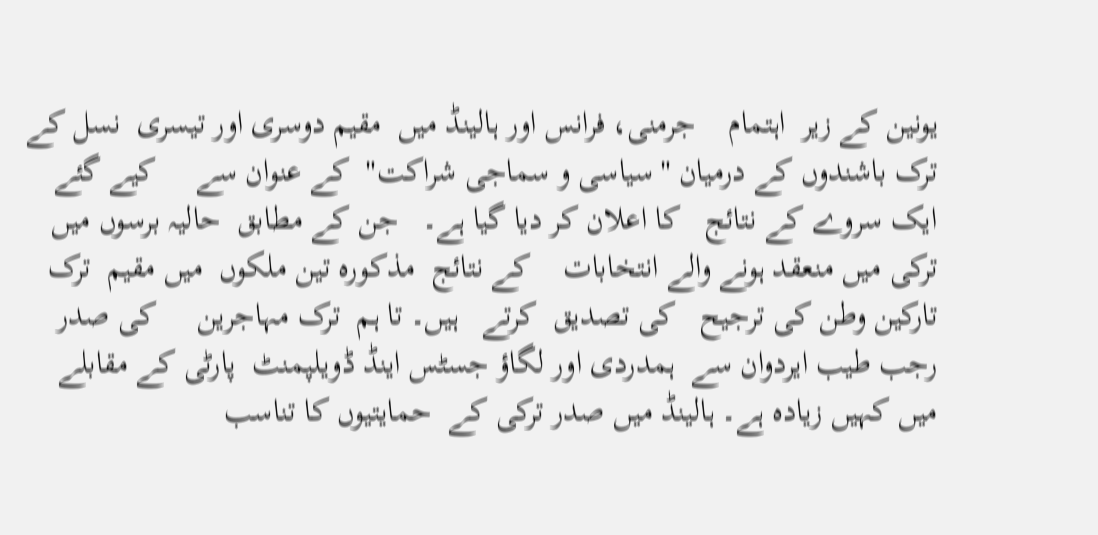یونین کے زیر  اہتمام    جرمنی، فرانس اور ہالینڈ میں  مقیم دوسری اور تیسری  نسل کے ترک باشندوں کے درمیان "سیاسی و سماجی شراکت"  کے عنوان سے     کیے گئے    ایک سروے کے نتائج   کا اعلان کر دیا گیا ہے۔   جن کے مطابق  حالیہ برسوں میں  ترکی میں منعقد ہونے والے انتخابات    کے نتائج  مذکورہ تین ملکوں  میں مقیم  ترک تارکین وطن کی ترجیح   کی تصدیق  کرتے   ہیں۔ تا ہم  ترک مہاجرین     کی صدر  رجب طیب ایردوان سے  ہمدردی اور لگاؤ جسٹس اینڈ ڈویلپمنٹ  پارٹی کے مقابلے میں کہیں زیادہ ہے۔ ہالینڈ میں صدر ترکی کے  حمایتیوں کا تناسب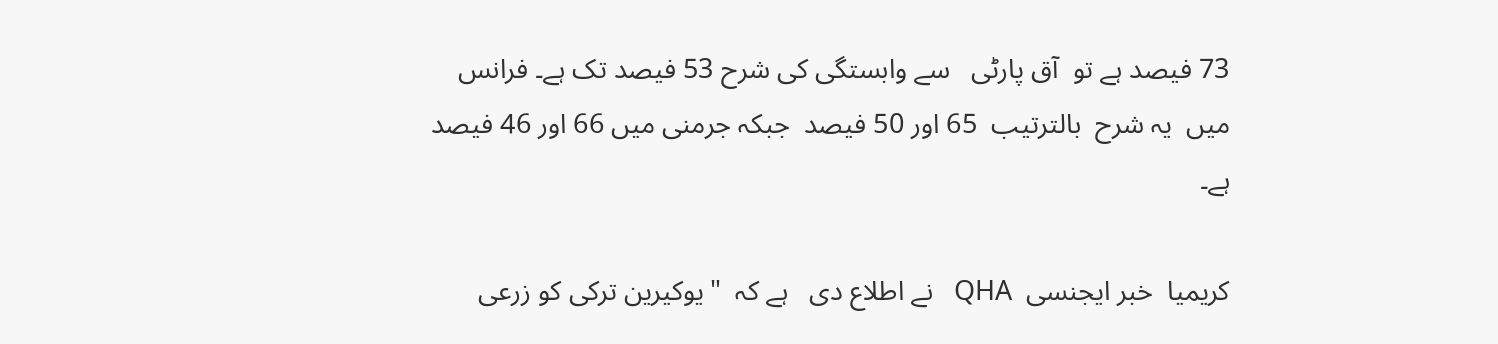73 فیصد ہے تو  آق پارٹی   سے وابستگی کی شرح 53 فیصد تک ہے۔ فرانس  میں  یہ شرح  بالترتیب  65 اور 50 فیصد  جبکہ جرمنی میں 66 اور 46 فیصد   ہے۔

کریمیا  خبر ایجنسی  QHA   نے اطلاع دی   ہے کہ  "یوکیرین ترکی کو زرعی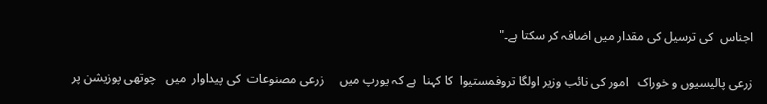اجناس  کی ترسیل کی مقدار میں اضافہ کر سکتا ہے۔"

زرعی پالیسیوں و خوراک   امور کی نائب وزیر اولگا تروفمستیوا  کا کہنا  ہے کہ یورپ میں     زرعی مصنوعات  کی پیداوار  میں   چوتھی پوزیشن پر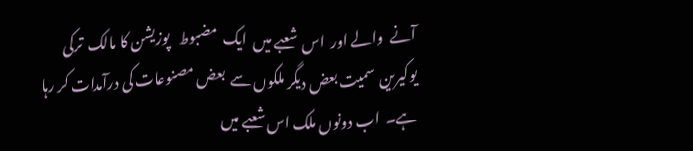آنے  والے اور  اس  شعبے میں  ایک  مضبوط   پوزیشن کا مالک  ترکی    یوکیرین  سمیت بعض دیگر ملکوں سے  بعض مصنوعات کی درآمدات کر رہا ہے۔  اب دونوں ملک اس شعبے میں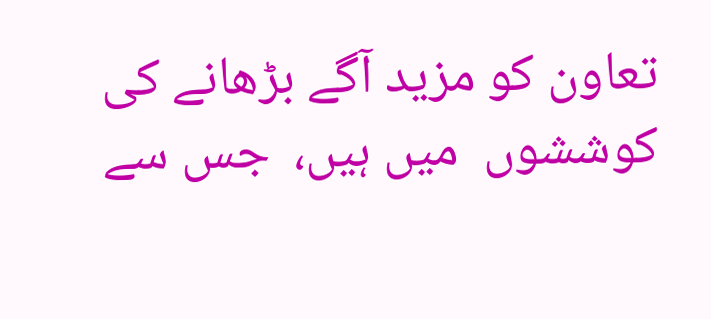تعاون کو مزید آگے بڑھانے کی کوششوں  میں ہیں،  جس سے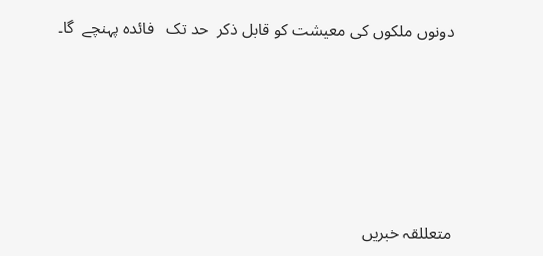دونوں ملکوں کی معیشت کو قابل ذکر  حد تک   فائدہ پہنچے  گا۔





متعللقہ خبریں